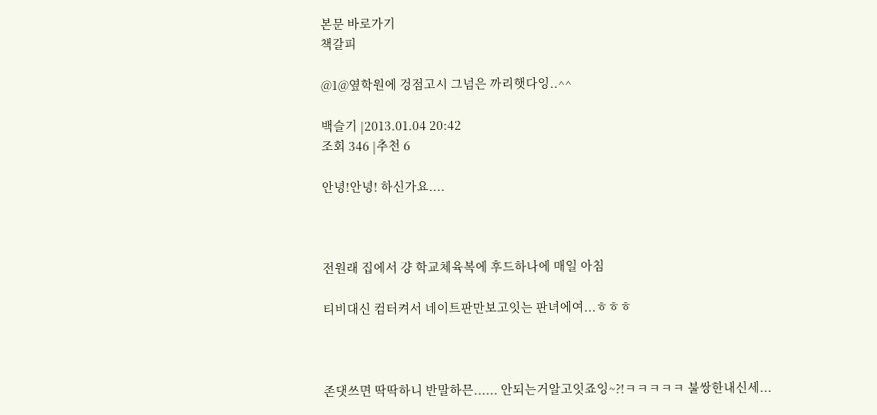본문 바로가기
책갈피

@1@옆학원에 겅점고시 그넘은 까리햇다잉..^^

백슬기 |2013.01.04 20:42
조회 346 |추천 6

안녕!안녕! 하신가요....



전원래 집에서 걍 학교체육복에 후드하나에 매일 아침

티비대신 컴터켜서 네이트판만보고잇는 판녀에여...ㅎㅎㅎ



존댓쓰면 딱딱하니 반말하믄...... 안되는거알고잇죠잉~?!ㅋㅋㅋㅋㅋ 불쌍한내신세...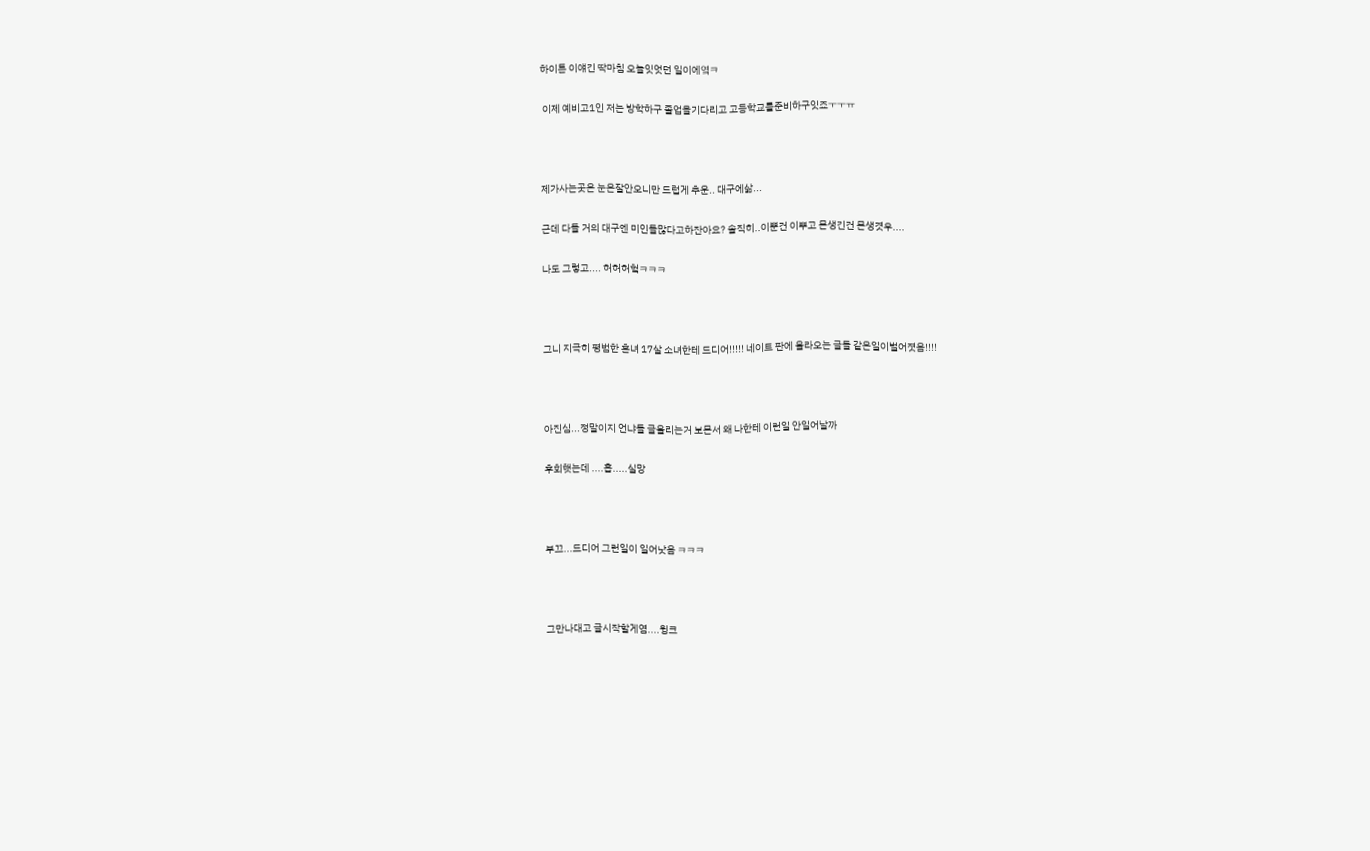하이튼 이얘긴 딱마침 오늘잇엇던 일이에옄ㅋ

 이제 예비고1인 저는 방학하구 졸업을기다리고 고등학교를준비하구잇죠ㅜㅜㅠ



제가사는곳은 눈은잘안오니만 드럽게 추운.. 대구에삶...

근데 다들 거의 대구엔 미인들많다고하잔아요? 솔직히..이뿐건 이뿌고 몬생긴건 몬생겻우....

나도 그렇고.... 허허허헠ㅋㅋㅋ



그니 지극히 평범한 흔녀 17살 소녀한테 드디어!!!!! 네이트 판에 올라오는 글들 같은일이벌어졋음!!!!



아진심...정말이지 언냐들 글올리는거 보믄서 왜 나한테 이런일 안일어날까

후회햇는데 ....흡.....실망



부끄...드디어 그런일이 일어낫음 ㅋㅋㅋ



그만나대고 글시작할게염....윙크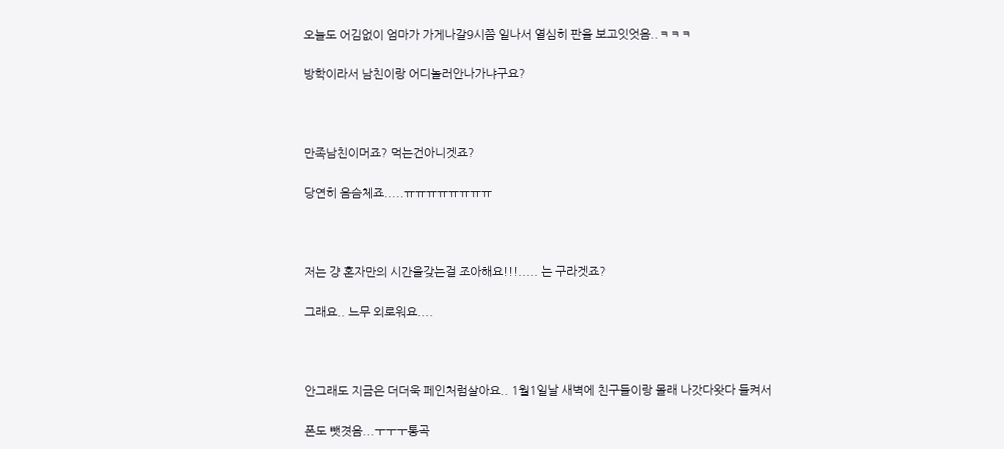오늘도 어김없이 엄마가 가게나갈9시쯤 일나서 열심히 판을 보고잇엇음..ㅋㅋㅋ

방학이라서 남친이랑 어디놀러안나가냐구요?



만족남친이머죠? 먹는건아니겟죠?

당연히 음슴체죠.....ㅠㅠㅠㅠㅠㅠㅠㅠ



저는 걍 혼자만의 시간을갖는걸 조아해요!!!..... 는 구라겟죠?

그래요.. 느무 외로워요....



안그래도 지금은 더더욱 페인처럼살아요.. 1월1일날 새벽에 친구들이랑 몰래 나갓다왓다 들켜서

폰도 뺏겻음...ㅜㅜㅜ통곡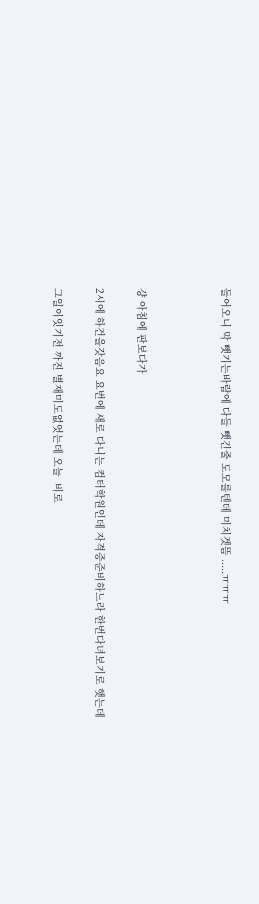들어오니 막 뺏기는바람에 다들 뺏긴줄 도모를텐데 미치겟뜸 .....ㅠㅠㅠ



걍 아침에 판보다가

2시에 하건을갓음요 요번에 새로 다니는 컴터학원인데 자격증준비하느라 한번다녀보기로 햇는데

그일이잇기전 까진 별재미도없엇는데 오늘  비로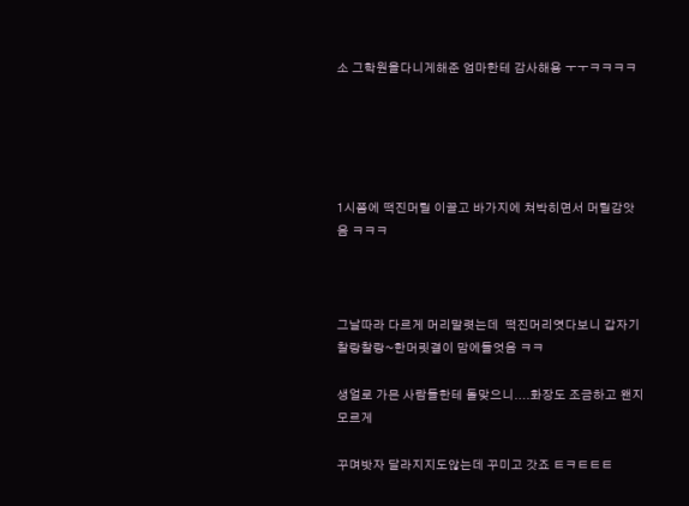소 그학원을다니게해준 엄마한테 감사해용 ㅜㅜㅋㅋㅋㅋ





1시쯤에 떡진머릴 이끌고 바가지에 쳐박히면서 머릴감앗음 ㅋㅋㅋ



그날따라 다르게 머리말렷는데  떡진머리엿다보니 갑자기 찰랑찰랑~한머릿결이 맘에들엇음 ㅋㅋ

생얼로 가믄 사람들한테 돌맞으니....화장도 조금하고 왠지모르게

꾸며밧자 달라지지도않는데 꾸미고 갓죠 ㅌㅋㅌㅌㅌ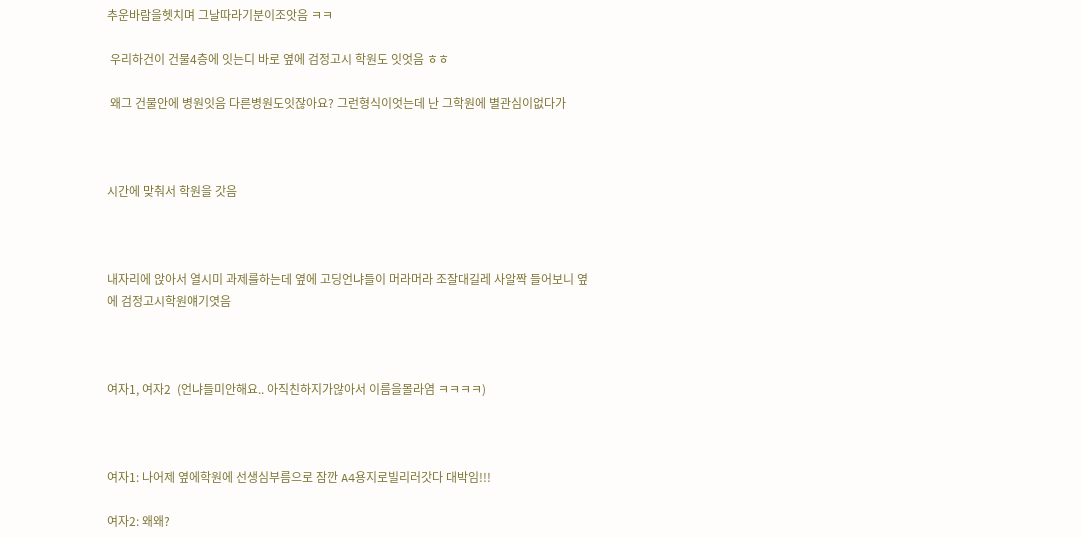추운바람을헷치며 그날따라기분이조앗음 ㅋㅋ

 우리하건이 건물4층에 잇는디 바로 옆에 검정고시 학원도 잇엇음 ㅎㅎ

 왜그 건물안에 병원잇음 다른병원도잇잖아요? 그런형식이엇는데 난 그학원에 별관심이없다가



시간에 맞춰서 학원을 갓음



내자리에 앉아서 열시미 과제를하는데 옆에 고딩언냐들이 머라머라 조잘대길레 사알짝 들어보니 옆에 검정고시학원얘기엿음



여자1, 여자2  (언냐들미안해요.. 아직친하지가않아서 이름을몰라염 ㅋㅋㅋㅋ)



여자1: 나어제 옆에학원에 선생심부름으로 잠깐 A4용지로빌리러갓다 대박임!!!

여자2: 왜왜?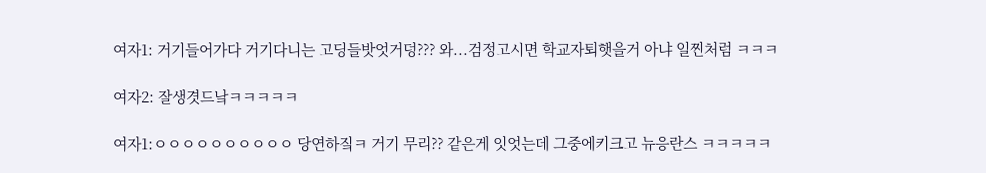여자1: 거기들어가다 거기다니는 고딩들밧엇거덩??? 와...검정고시면 학교자퇴햇을거 아냐 일찐처럼 ㅋㅋㅋ

여자2: 잘생겻드낰ㅋㅋㅋㅋㅋ

여자1:ㅇㅇㅇㅇㅇㅇㅇㅇㅇㅇ 당연하짘ㅋ 거기 무리?? 같은게 잇엇는데 그중에키크고 뉴응란스 ㅋㅋㅋㅋㅋ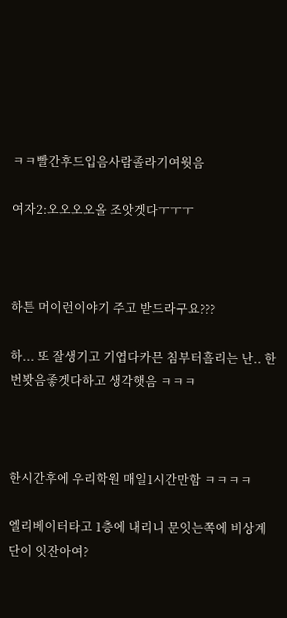ㅋㅋ빨간후드입음사람졸라기여웟음

여자2:오오오오올 조앗겟다ㅜㅜㅜ



하튼 머이런이야기 주고 받드라구요???

하... 또 잘생기고 기엽다카믄 침부터흘리는 난.. 한번봣음좋겟다하고 생각햇음 ㅋㅋㅋ



한시간후에 우리학원 매일1시간만함 ㅋㅋㅋㅋ

엘리베이터타고 1층에 내리니 문잇는쪽에 비상계단이 잇잔아여?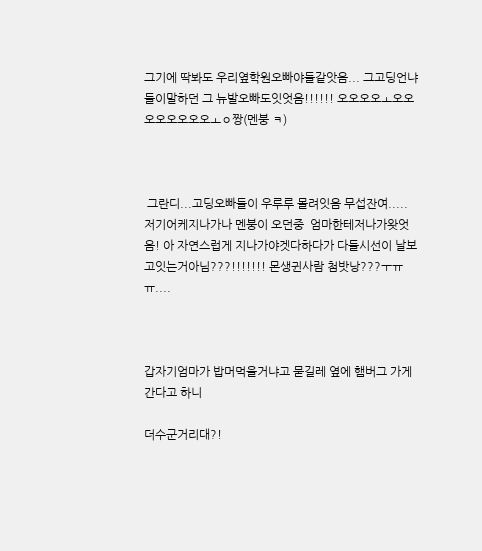그기에 딱봐도 우리옆학원오빠야들같앗음... 그고딩언냐들이말하던 그 뉴발오빠도잇엇음!!!!!! 오오오오ㅗ오오오오오오오오ㅗㅇ짱(멘붕 ㅋ)



 그란디...고딩오빠들이 우루루 몰려잇음 무섭잔여..... 저기어케지나가나 멘붕이 오던중  엄마한테저나가왓엇음! 아 자연스럽게 지나가야겟다하다가 다들시선이 날보고잇는거아님???!!!!!!! 몬생귄사람 첨밧낭???ㅜㅠㅠ....



갑자기엄마가 밥머먹을거냐고 묻길레 옆에 햄버그 가게간다고 하니

더수군거리대?!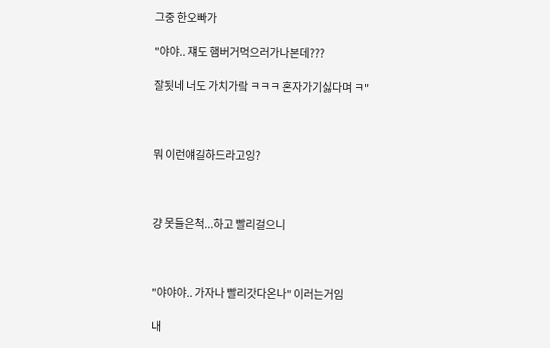그중 한오빠가

"야야.. 쟤도 햄버거먹으러가나본데???

잘됫네 너도 가치가랔 ㅋㅋㅋ 혼자가기싫다며 ㅋ"



뭐 이런얘길하드라고잉?



걍 못들은척...하고 빨리걸으니



"야야야.. 가자나 빨리갓다온나" 이러는거임

내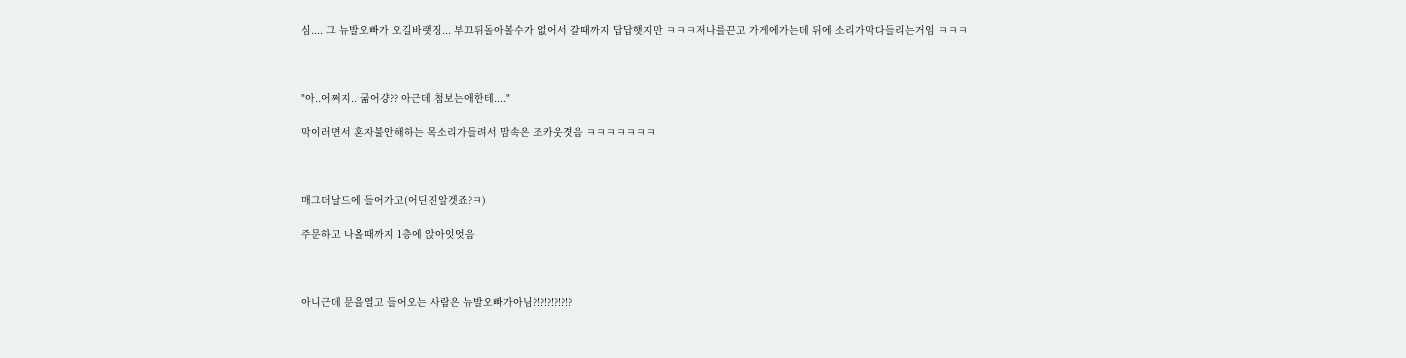심.... 그 뉴발오빠가 오길바랫징... 부끄뒤돌아볼수가 없어서 갈때까지 답답햇지만 ㅋㅋㅋ저나를끈고 가게에가는데 뒤에 소리가막다들리는거임 ㅋㅋㅋ



"아..어쩌지.. 굶어걍?? 아근데 첨보는애한테...."

막이러면서 혼자불안해하는 목소리가들려서 맘속은 조카웃겻음 ㅋㅋㅋㅋㅋㅋㅋ



매그더날드에 들어가고(어딘진알겟죠?ㅋ)

주문하고 나올때까지 1층에 앉아잇엇음



아니근데 문을열고 들어오는 사람은 뉴발오빠가아님?!?!?!?!?!?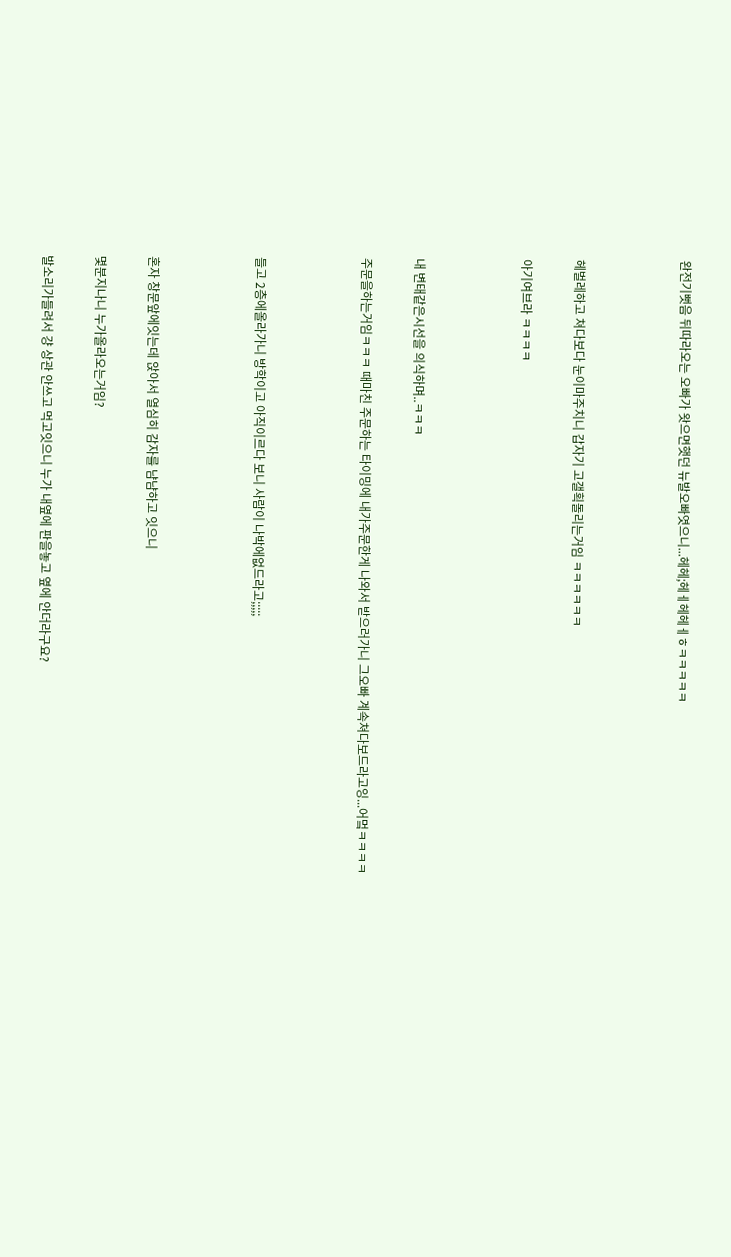완전기뻣음 뒤따라오는 오빠가 왓으면햇던 뉴발오빠엿으니...헤헤;헤ㅔ헤헤ㅔㅎㅋㅋㅋㅋㅋ



헤벌레하고 쳐다보다 눈이마주치니 갑자기 고갤획돌리는거임 ㅋㅋㅋㅋㅋㅋ

아기여브라 ㅋㅋㅋㅋ



내 변태같은시선을 의식하며..ㅋㅋㅋ

주문을하는거임ㅋㅋㅋ 때마친 주문하는 타이밍에 내가주문한게 나와서 받으러가니 그오빠 계속쳐다보드라고잉...어멐ㅋㅋㅋㅋ



들고 2층에올라가니 방학이고 아직이르다 보니 사람이 나박에없드라고;;;;;



혼자 창문앞에잇는데 앉아서 열심히 감자를 냠냠하고 잇으니

몇분지나니 누가올라오는거임?

발소리가들려서 걍 상관 안쓰고 먹고잇으니 누가 내옆에 판을놓고 옆에 안더라구요?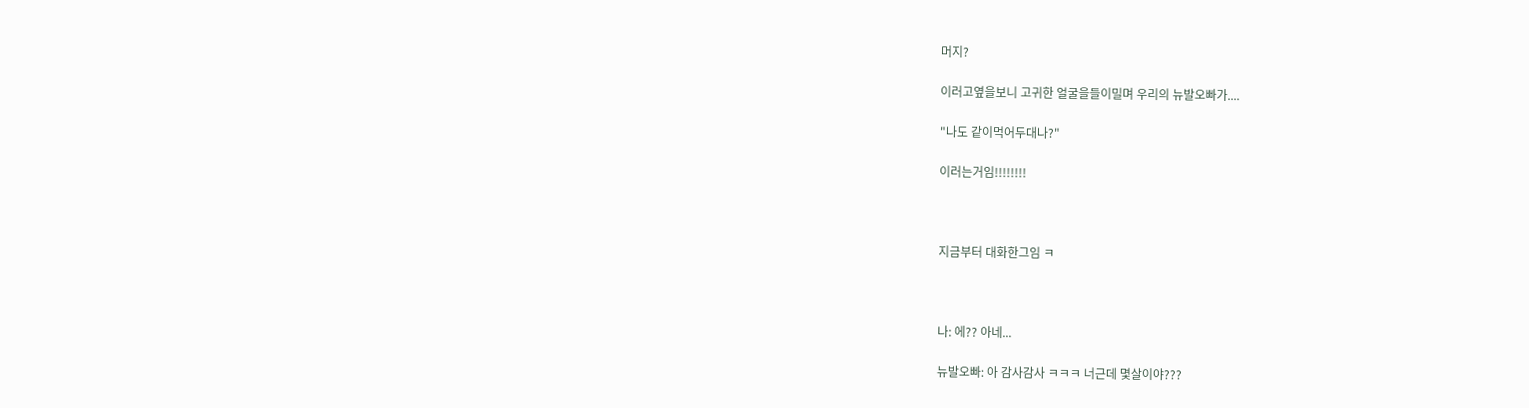머지?

이러고옆을보니 고귀한 얼굴을들이밀며 우리의 뉴발오빠가....

"나도 같이먹어두대나?"

이러는거임!!!!!!!!



지금부터 대화한그임 ㅋ



나: 에?? 아네...

뉴발오빠: 아 감사감사 ㅋㅋㅋ 너근데 몇살이야???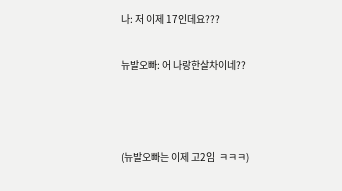나: 저 이제 17인데요???

뉴발오빠: 어 나랑한살차이네??



(뉴발오빠는 이제 고2임  ㅋㅋㅋ)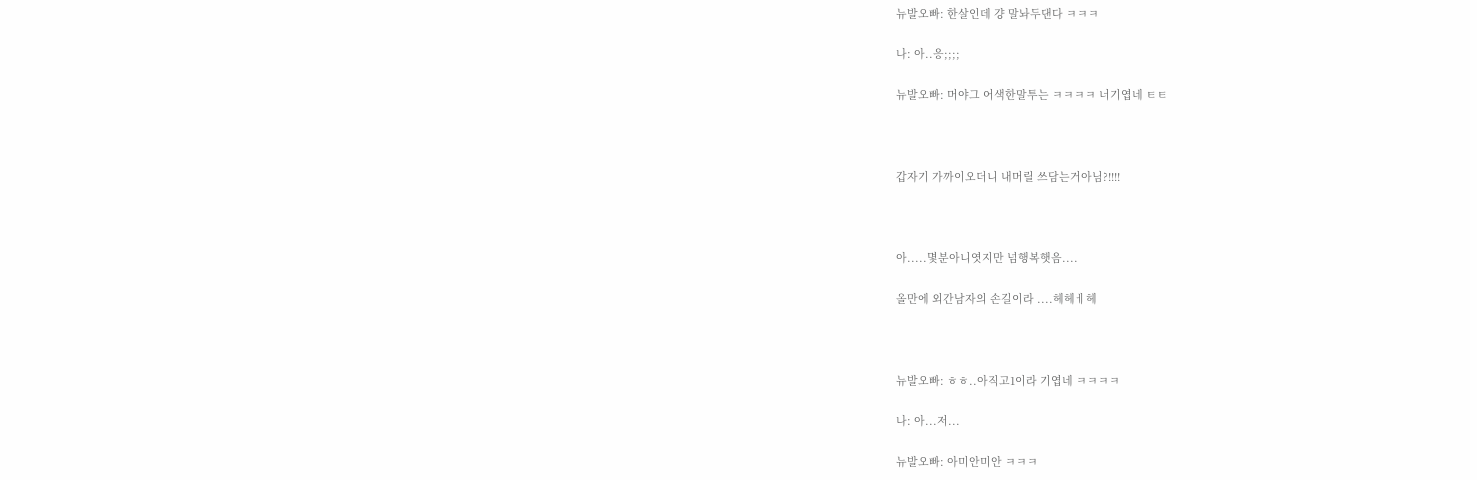뉴발오빠: 한살인데 걍 말놔두댄다 ㅋㅋㅋ

나: 아..응;;;;

뉴발오빠: 머야그 어색한말투는 ㅋㅋㅋㅋ 너기엽네 ㅌㅌ



갑자기 가까이오더니 내머릴 쓰담는거아님?!!!!



아.....몇분아니엿지만 넘행복햇음....

올만에 외간남자의 손길이라 ....헤헤ㅔ헤



뉴발오빠: ㅎㅎ..아직고1이라 기엽네 ㅋㅋㅋㅋ

나: 아...저...

뉴발오빠: 아미안미안 ㅋㅋㅋ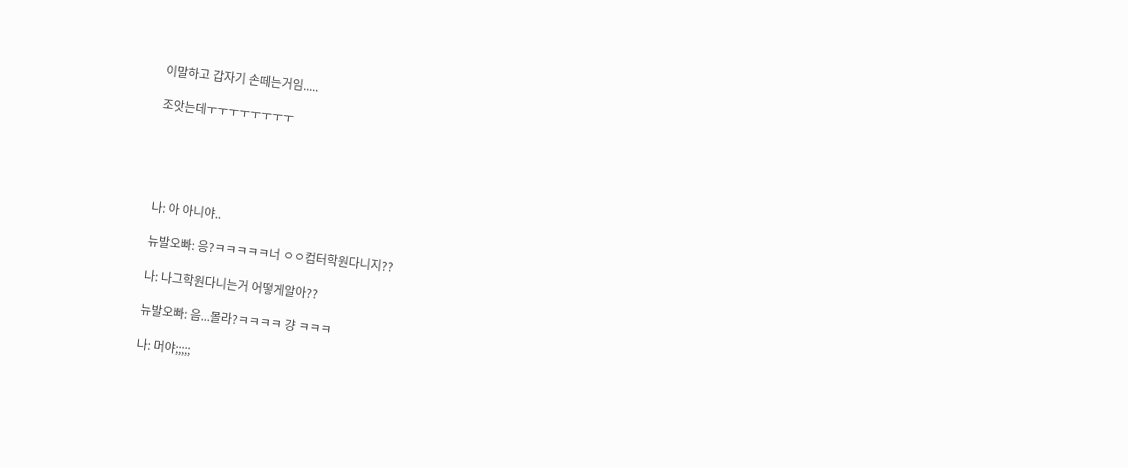이말하고 갑자기 손떼는거임.....

조앗는데ㅜㅜㅜㅜㅜㅜㅜㅜ





나: 아 아니야..

뉴발오빠: 응?ㅋㅋㅋㅋㅋ너 ㅇㅇ컴터학원다니지??

나: 나그학원다니는거 어떻게알아??

뉴발오빠: 음...몰라?ㅋㅋㅋㅋ 걍 ㅋㅋㅋ

나: 머야;;;;;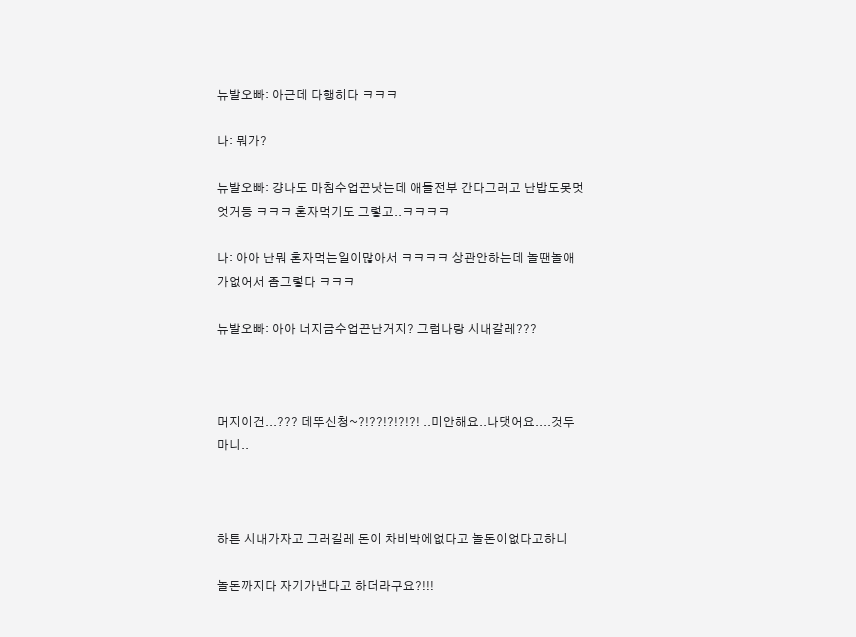뉴발오빠: 아근데 다행히다 ㅋㅋㅋ

나: 뭐가?

뉴발오빠: 걍나도 마침수업끈낫는데 애들전부 간다그러고 난밥도못멋엇거등 ㅋㅋㅋ 혼자먹기도 그렇고..ㅋㅋㅋㅋ

나: 아아 난뭐 혼자먹는일이많아서 ㅋㅋㅋㅋ 상관안하는데 놀땐놀애가없어서 좀그렇다 ㅋㅋㅋ

뉴발오빠: 아아 너지금수업끈난거지? 그럼나랑 시내갈레???



머지이건...??? 데뚜신청~?!??!?!?!?! ..미안해요..나댓어요....것두마니..



하튼 시내가자고 그러길레 돈이 차비박에없다고 놀돈이없다고하니

놀돈까지다 자기가낸다고 하더라구요?!!!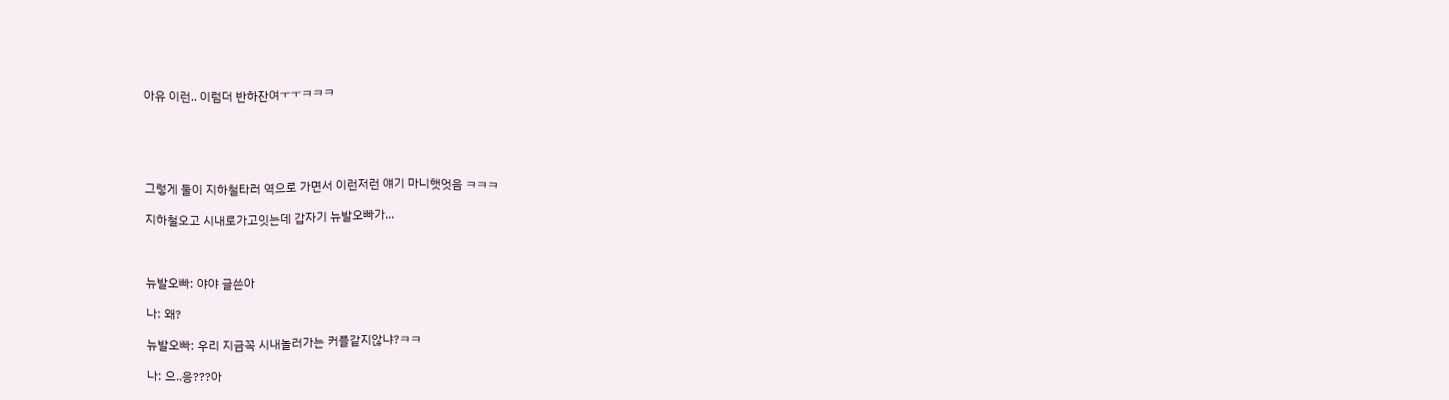아유 이런.. 이럼더 반하잔여ㅜㅜㅋㅋㅋ





그렇게 둘이 지하철타러 역으로 가면서 이런저런 얘기 마니햇엇음 ㅋㅋㅋ

지하철오고 시내로가고잇는데 갑자기 뉴발오빠가...



뉴발오빠: 야야 글쓴아

나: 왜?

뉴발오빠: 우리 지금꼭 시내놀러가는 커플같지않냐?ㅋㅋ

나: 으..응???아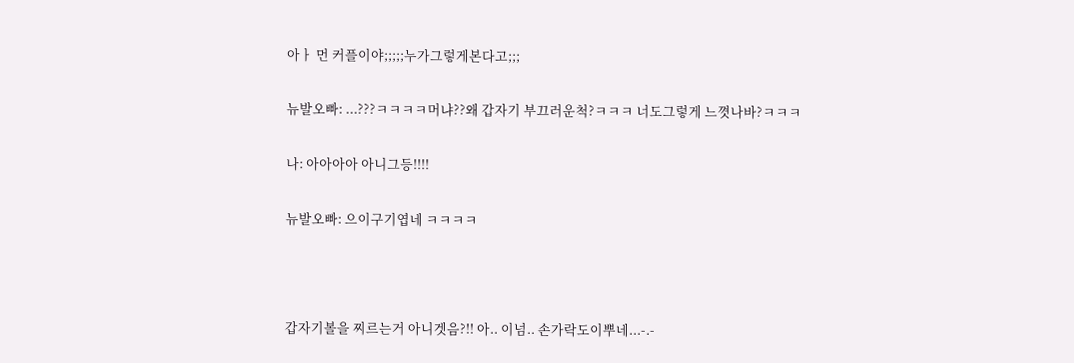아ㅏ 먼 커플이야;;;;;누가그렇게본다고;;;

뉴발오빠: ...???ㅋㅋㅋㅋ머냐??왜 갑자기 부끄러운척?ㅋㅋㅋ 너도그렇게 느꼇나바?ㅋㅋㅋ

나: 아아아아 아니그등!!!!

뉴발오빠: 으이구기엽네 ㅋㅋㅋㅋ



갑자기볼을 찌르는거 아니겟음?!! 아.. 이넘.. 손가락도이뿌네...-.-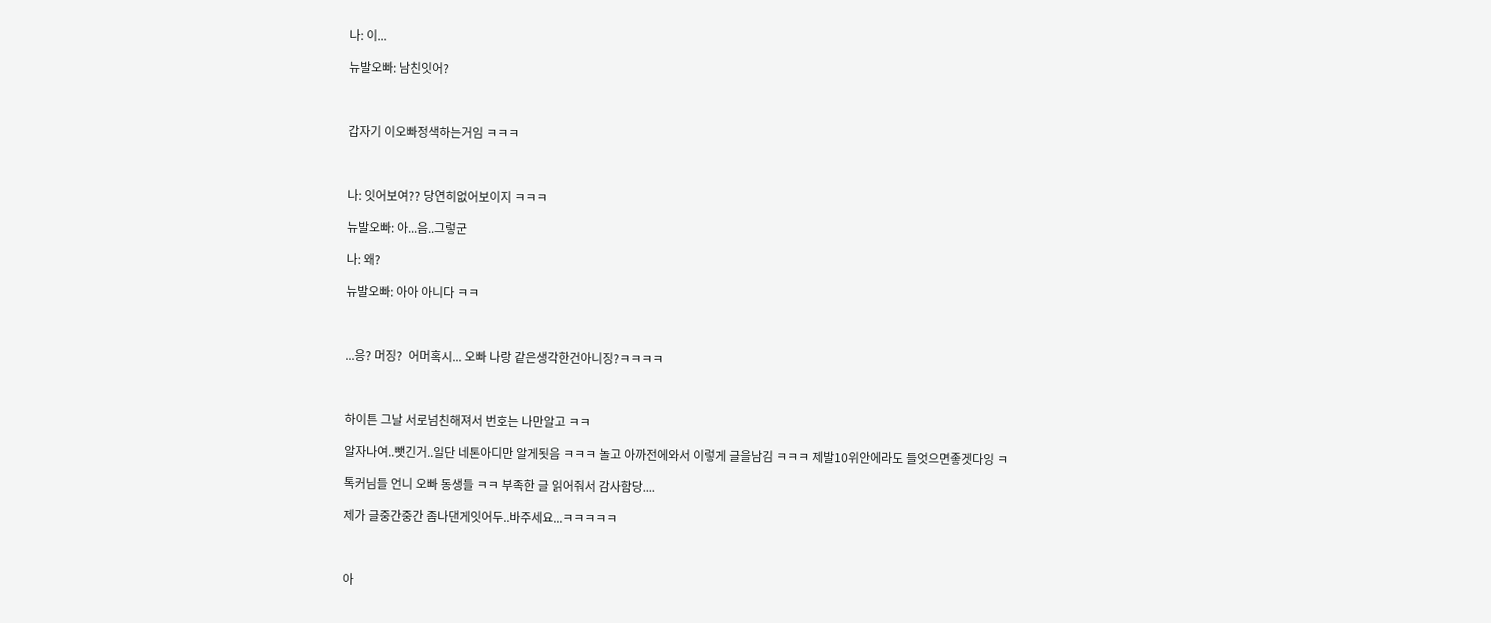나: 이...

뉴발오빠: 남친잇어?



갑자기 이오빠정색하는거임 ㅋㅋㅋ



나: 잇어보여?? 당연히없어보이지 ㅋㅋㅋ

뉴발오빠: 아...음..그렇군

나: 왜?

뉴발오빠: 아아 아니다 ㅋㅋ



...응? 머징?  어머혹시... 오빠 나랑 같은생각한건아니징?ㅋㅋㅋㅋ



하이튼 그날 서로넘친해져서 번호는 나만알고 ㅋㅋ

알자나여..뺏긴거..일단 네톤아디만 알게됫음 ㅋㅋㅋ 놀고 아까전에와서 이렇게 글을남김 ㅋㅋㅋ 제발10위안에라도 들엇으면좋겟다잉 ㅋ

톡커님들 언니 오빠 동생들 ㅋㅋ 부족한 글 읽어줘서 감사함당....

제가 글중간중간 좀나댄게잇어두..바주세요...ㅋㅋㅋㅋㅋ



아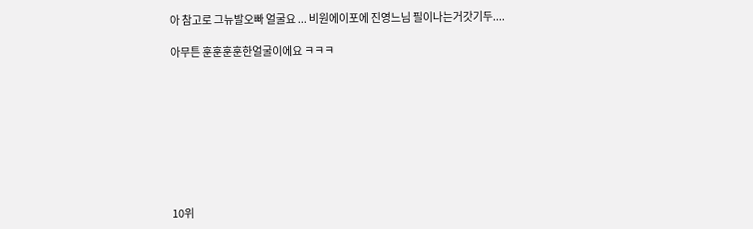아 참고로 그뉴발오빠 얼굴요 ... 비원에이포에 진영느님 필이나는거갓기두....

아무튼 훈훈훈훈한얼굴이에요 ㅋㅋㅋ









10위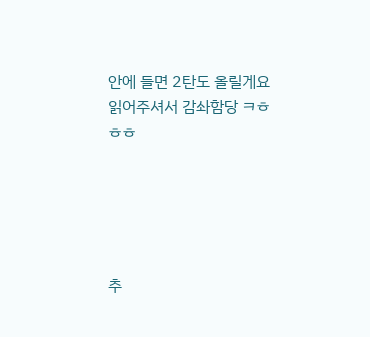안에 들면 2탄도 올릴게요 읽어주셔서 감솨함당 ㅋㅎㅎㅎ





추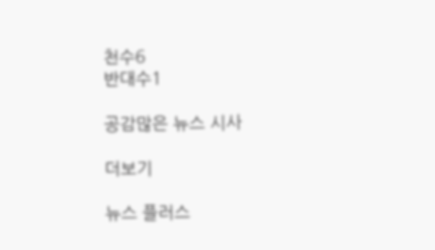천수6
반대수1

공감많은 뉴스 시사

더보기

뉴스 플러스